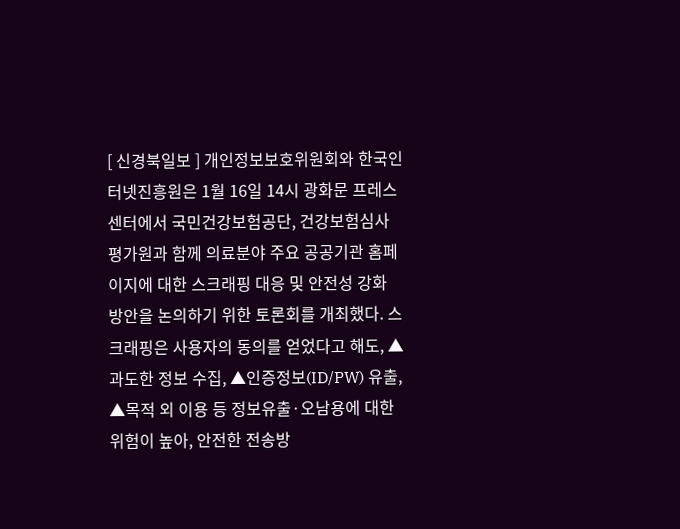[ 신경북일보 ] 개인정보보호위원회와 한국인터넷진흥원은 1월 16일 14시 광화문 프레스센터에서 국민건강보험공단, 건강보험심사평가원과 함께 의료분야 주요 공공기관 홈페이지에 대한 스크래핑 대응 및 안전성 강화 방안을 논의하기 위한 토론회를 개최했다. 스크래핑은 사용자의 동의를 얻었다고 해도, ▲과도한 정보 수집, ▲인증정보(ID/PW) 유출, ▲목적 외 이용 등 정보유출·오남용에 대한 위험이 높아, 안전한 전송방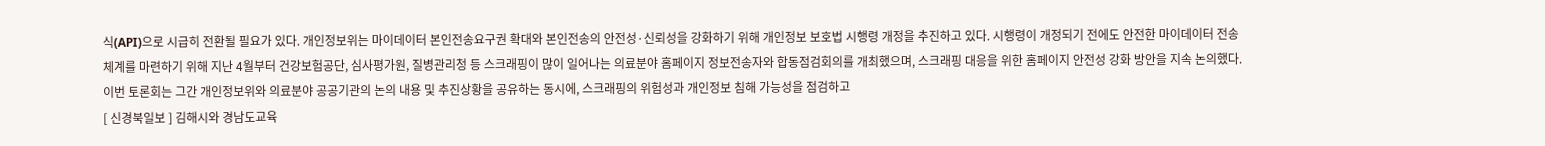식(API)으로 시급히 전환될 필요가 있다. 개인정보위는 마이데이터 본인전송요구권 확대와 본인전송의 안전성·신뢰성을 강화하기 위해 개인정보 보호법 시행령 개정을 추진하고 있다. 시행령이 개정되기 전에도 안전한 마이데이터 전송체계를 마련하기 위해 지난 4월부터 건강보험공단, 심사평가원, 질병관리청 등 스크래핑이 많이 일어나는 의료분야 홈페이지 정보전송자와 합동점검회의를 개최했으며, 스크래핑 대응을 위한 홈페이지 안전성 강화 방안을 지속 논의했다. 이번 토론회는 그간 개인정보위와 의료분야 공공기관의 논의 내용 및 추진상황을 공유하는 동시에, 스크래핑의 위험성과 개인정보 침해 가능성을 점검하고
[ 신경북일보 ] 김해시와 경남도교육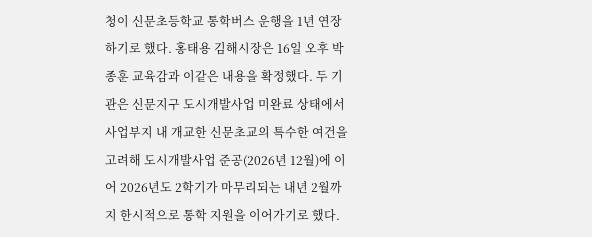청이 신문초등학교 통학버스 운행을 1년 연장하기로 했다. 홍태용 김해시장은 16일 오후 박종훈 교육감과 이같은 내용을 확정했다. 두 기관은 신문지구 도시개발사업 미완료 상태에서 사업부지 내 개교한 신문초교의 특수한 여건을 고려해 도시개발사업 준공(2026년 12월)에 이어 2026년도 2학기가 마무리되는 내년 2월까지 한시적으로 통학 지원을 이어가기로 했다.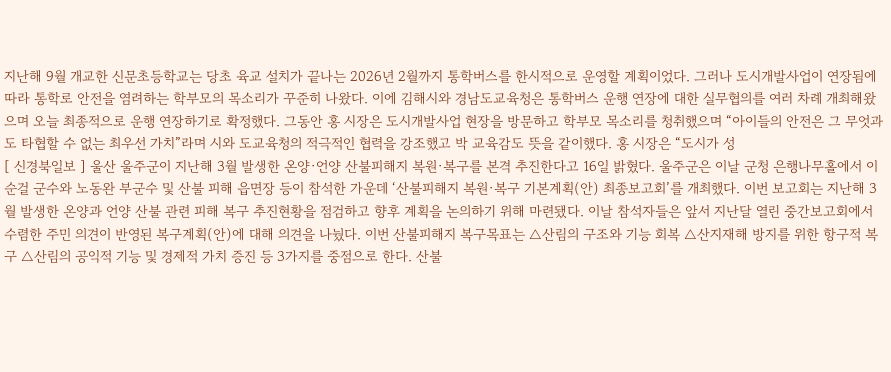지난해 9월 개교한 신문초등학교는 당초 육교 설치가 끝나는 2026년 2월까지 통학버스를 한시적으로 운영할 계획이었다. 그러나 도시개발사업이 연장됨에 따라 통학로 안전을 염려하는 학부모의 목소리가 꾸준히 나왔다. 이에 김해시와 경남도교육청은 통학버스 운행 연장에 대한 실무협의를 여러 차례 개최해왔으며 오늘 최종적으로 운행 연장하기로 확정했다. 그동안 홍 시장은 도시개발사업 현장을 방문하고 학부모 목소리를 청취했으며 “아이들의 안전은 그 무엇과도 타협할 수 없는 최우선 가치”라며 시와 도교육청의 적극적인 협력을 강조했고 박 교육감도 뜻을 같이했다. 홍 시장은 “도시가 성
[ 신경북일보 ] 울산 울주군이 지난해 3월 발생한 온양·언양 산불피해지 복원·복구를 본격 추진한다고 16일 밝혔다. 울주군은 이날 군청 은행나무홀에서 이순걸 군수와 노동완 부군수 및 산불 피해 읍면장 등이 참석한 가운데 ‘산불피해지 복원·복구 기본계획(안) 최종보고회’를 개최했다. 이번 보고회는 지난해 3월 발생한 온양과 언양 산불 관련 피해 복구 추진현황을 점검하고 향후 계획을 논의하기 위해 마련됐다. 이날 참석자들은 앞서 지난달 열린 중간보고회에서 수렴한 주민 의견이 반영된 복구계획(안)에 대해 의견을 나눴다. 이번 산불피해지 복구목표는 △산림의 구조와 기능 회복 △산지재해 방지를 위한 항구적 복구 △산림의 공익적 기능 및 경제적 가치 증진 등 3가지를 중점으로 한다. 산불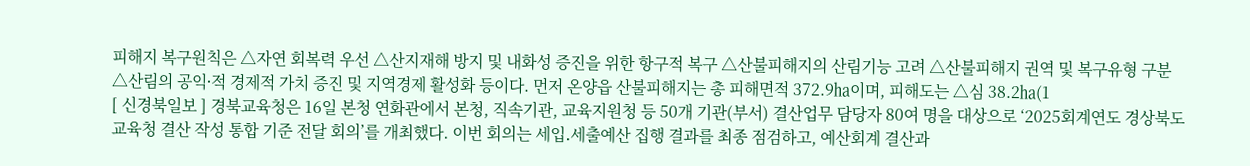피해지 복구원칙은 △자연 회복력 우선 △산지재해 방지 및 내화성 증진을 위한 항구적 복구 △산불피해지의 산림기능 고려 △산불피해지 권역 및 복구유형 구분 △산림의 공익적〮 경제적 가치 증진 및 지역경제 활성화 등이다. 먼저 온양읍 산불피해지는 총 피해면적 372.9㏊이며, 피해도는 △심 38.2㏊(1
[ 신경북일보 ] 경북교육청은 16일 본청 연화관에서 본청, 직속기관, 교육지원청 등 50개 기관(부서) 결산업무 담당자 80여 명을 대상으로 ‘2025회계연도 경상북도교육청 결산 작성 통합 기준 전달 회의’를 개최했다. 이번 회의는 세입․세출예산 집행 결과를 최종 점검하고, 예산회계 결산과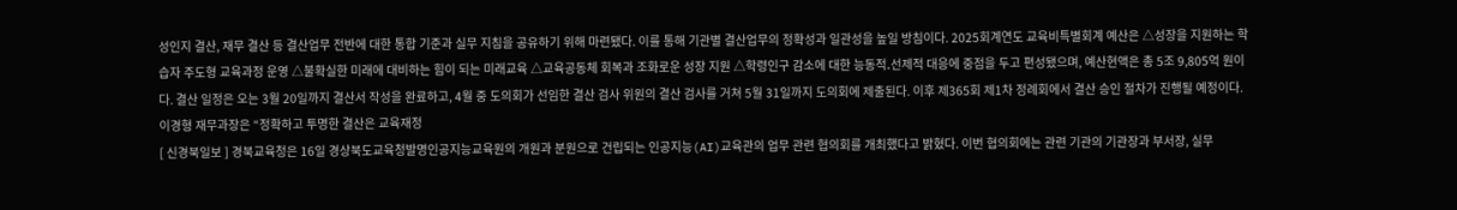성인지 결산, 재무 결산 등 결산업무 전반에 대한 통합 기준과 실무 지침을 공유하기 위해 마련됐다. 이를 통해 기관별 결산업무의 정확성과 일관성을 높일 방침이다. 2025회계연도 교육비특별회계 예산은 △성장을 지원하는 학습자 주도형 교육과정 운영 △불확실한 미래에 대비하는 힘이 되는 미래교육 △교육공동체 회복과 조화로운 성장 지원 △학령인구 감소에 대한 능동적․선제적 대응에 중점을 두고 편성됐으며, 예산현액은 총 5조 9,805억 원이다. 결산 일정은 오는 3월 20일까지 결산서 작성을 완료하고, 4월 중 도의회가 선임한 결산 검사 위원의 결산 검사를 거쳐 5월 31일까지 도의회에 제출된다. 이후 제365회 제1차 정례회에서 결산 승인 절차가 진행될 예정이다. 이경형 재무과장은 “정확하고 투명한 결산은 교육재정
[ 신경북일보 ] 경북교육청은 16일 경상북도교육청발명인공지능교육원의 개원과 분원으로 건립되는 인공지능(AI)교육관의 업무 관련 협의회를 개최했다고 밝혔다. 이번 협의회에는 관련 기관의 기관장과 부서장, 실무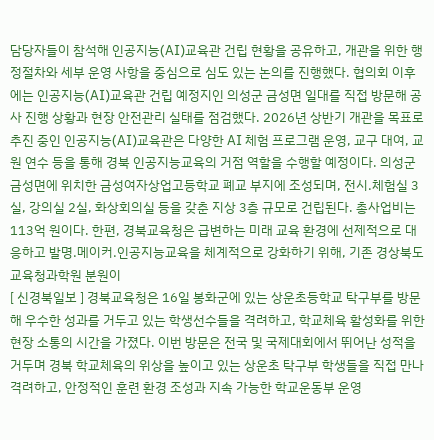담당자들이 참석해 인공지능(AI)교육관 건립 현황을 공유하고, 개관을 위한 행정절차와 세부 운영 사항을 중심으로 심도 있는 논의를 진행했다. 협의회 이후에는 인공지능(AI)교육관 건립 예정지인 의성군 금성면 일대를 직접 방문해 공사 진행 상황과 현장 안전관리 실태를 점검했다. 2026년 상반기 개관을 목표로 추진 중인 인공지능(AI)교육관은 다양한 AI 체험 프로그램 운영, 교구 대여, 교원 연수 등을 통해 경북 인공지능교육의 거점 역할을 수행할 예정이다. 의성군 금성면에 위치한 금성여자상업고등학교 폐교 부지에 조성되며, 전시․체험실 3실, 강의실 2실, 화상회의실 등을 갖춘 지상 3층 규모로 건립된다. 총사업비는 113억 원이다. 한편, 경북교육청은 급변하는 미래 교육 환경에 선제적으로 대응하고 발명․메이커․인공지능교육을 체계적으로 강화하기 위해, 기존 경상북도교육청과학원 분원이
[ 신경북일보 ] 경북교육청은 16일 봉화군에 있는 상운초등학교 탁구부를 방문해 우수한 성과를 거두고 있는 학생선수들을 격려하고, 학교체육 활성화를 위한 현장 소통의 시간을 가졌다. 이번 방문은 전국 및 국제대회에서 뛰어난 성적을 거두며 경북 학교체육의 위상을 높이고 있는 상운초 탁구부 학생들을 직접 만나 격려하고, 안정적인 훈련 환경 조성과 지속 가능한 학교운동부 운영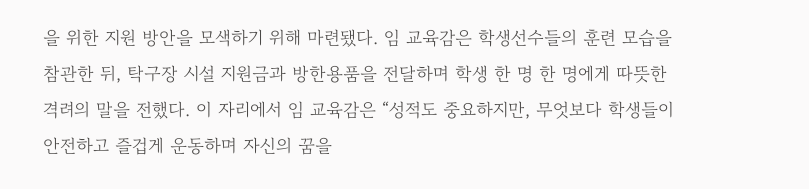을 위한 지원 방안을 모색하기 위해 마련됐다. 임 교육감은 학생선수들의 훈련 모습을 참관한 뒤, 탁구장 시설 지원금과 방한용품을 전달하며 학생 한 명 한 명에게 따뜻한 격려의 말을 전했다. 이 자리에서 임 교육감은 “성적도 중요하지만, 무엇보다 학생들이 안전하고 즐겁게 운동하며 자신의 꿈을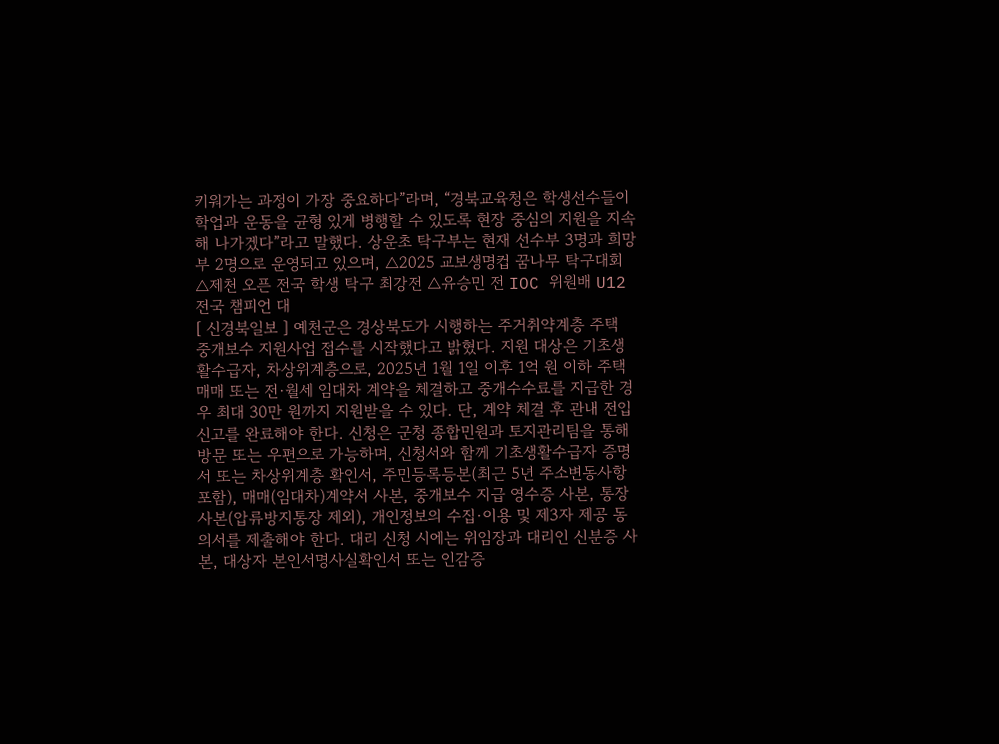키워가는 과정이 가장 중요하다”라며, “경북교육청은 학생선수들이 학업과 운동을 균형 있게 병행할 수 있도록 현장 중심의 지원을 지속해 나가겠다”라고 말했다. 상운초 탁구부는 현재 선수부 3명과 희망부 2명으로 운영되고 있으며, △2025 교보생명컵 꿈나무 탁구대회 △제천 오픈 전국 학생 탁구 최강전 △유승민 전 IOC 위원배 U12 전국 챔피언 대
[ 신경북일보 ] 예천군은 경상북도가 시행하는 주거취약계층 주택 중개보수 지원사업 접수를 시작했다고 밝혔다. 지원 대상은 기초생활수급자, 차상위계층으로, 2025년 1월 1일 이후 1억 원 이하 주택 매매 또는 전·월세 임대차 계약을 체결하고 중개수수료를 지급한 경우 최대 30만 원까지 지원받을 수 있다. 단, 계약 체결 후 관내 전입신고를 완료해야 한다. 신청은 군청 종합민원과 토지관리팀을 통해 방문 또는 우편으로 가능하며, 신청서와 함께 기초생활수급자 증명서 또는 차상위계층 확인서, 주민등록등본(최근 5년 주소변동사항 포함), 매매(임대차)계약서 사본, 중개보수 지급 영수증 사본, 통장 사본(압류방지통장 제외), 개인정보의 수집·이용 및 제3자 제공 동의서를 제출해야 한다. 대리 신청 시에는 위임장과 대리인 신분증 사본, 대상자 본인서명사실확인서 또는 인감증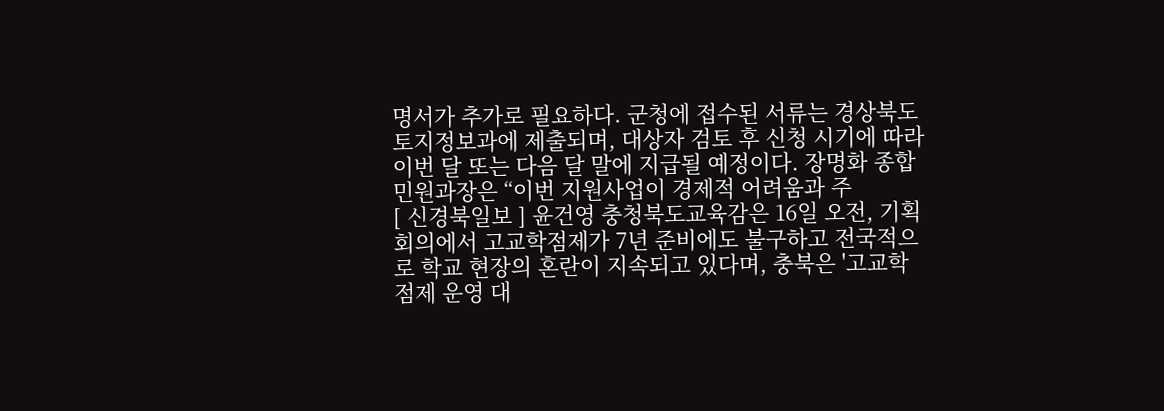명서가 추가로 필요하다. 군청에 접수된 서류는 경상북도 토지정보과에 제출되며, 대상자 검토 후 신청 시기에 따라 이번 달 또는 다음 달 말에 지급될 예정이다. 장명화 종합민원과장은 “이번 지원사업이 경제적 어려움과 주
[ 신경북일보 ] 윤건영 충청북도교육감은 16일 오전, 기획회의에서 고교학점제가 7년 준비에도 불구하고 전국적으로 학교 현장의 혼란이 지속되고 있다며, 충북은 '고교학점제 운영 대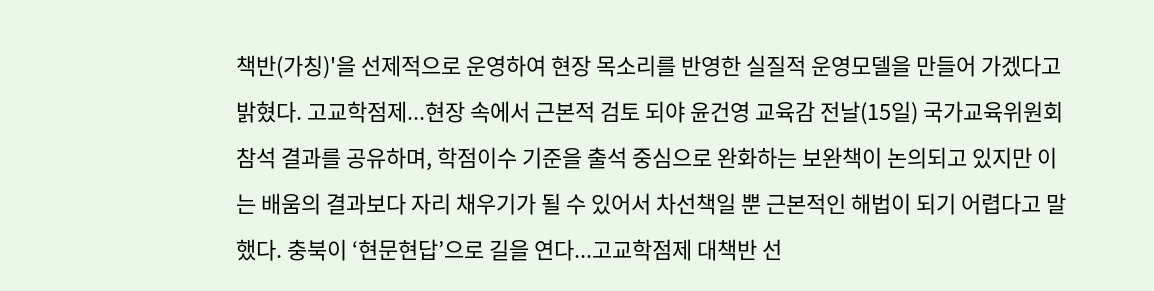책반(가칭)'을 선제적으로 운영하여 현장 목소리를 반영한 실질적 운영모델을 만들어 가겠다고 밝혔다. 고교학점제...현장 속에서 근본적 검토 되야 윤건영 교육감 전날(15일) 국가교육위원회 참석 결과를 공유하며, 학점이수 기준을 출석 중심으로 완화하는 보완책이 논의되고 있지만 이는 배움의 결과보다 자리 채우기가 될 수 있어서 차선책일 뿐 근본적인 해법이 되기 어렵다고 말했다. 충북이 ‘현문현답’으로 길을 연다...고교학점제 대책반 선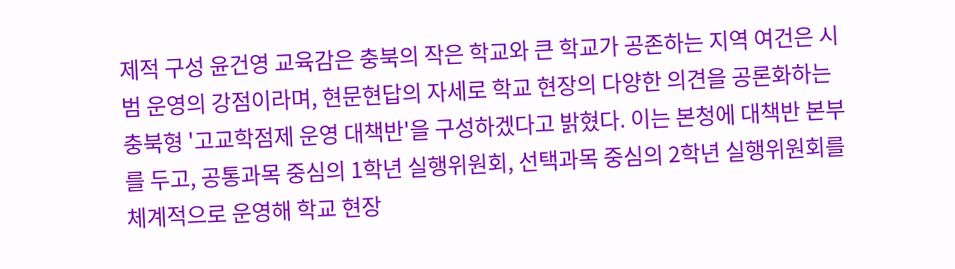제적 구성 윤건영 교육감은 충북의 작은 학교와 큰 학교가 공존하는 지역 여건은 시범 운영의 강점이라며, 현문현답의 자세로 학교 현장의 다양한 의견을 공론화하는 충북형 '고교학점제 운영 대책반'을 구성하겠다고 밝혔다. 이는 본청에 대책반 본부를 두고, 공통과목 중심의 1학년 실행위원회, 선택과목 중심의 2학년 실행위원회를 체계적으로 운영해 학교 현장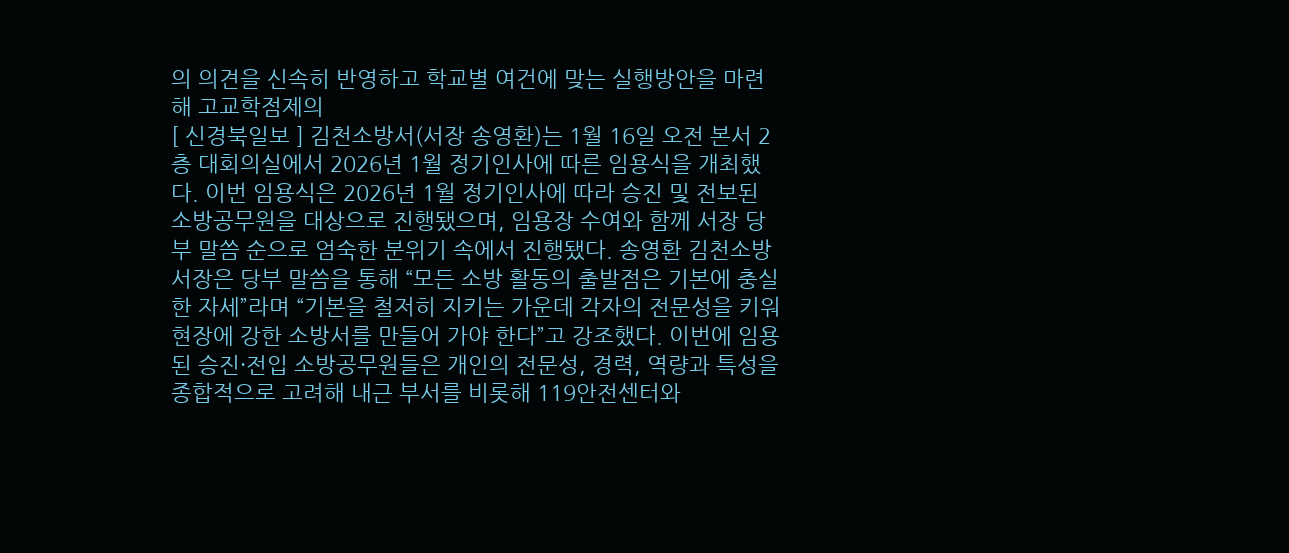의 의견을 신속히 반영하고 학교별 여건에 맞는 실행방안을 마련해 고교학점제의
[ 신경북일보 ] 김천소방서(서장 송영환)는 1월 16일 오전 본서 2층 대회의실에서 2026년 1월 정기인사에 따른 임용식을 개최했다. 이번 임용식은 2026년 1월 정기인사에 따라 승진 및 전보된 소방공무원을 대상으로 진행됐으며, 임용장 수여와 함께 서장 당부 말씀 순으로 엄숙한 분위기 속에서 진행됐다. 송영환 김천소방서장은 당부 말씀을 통해 “모든 소방 활동의 출발점은 기본에 충실한 자세”라며 “기본을 철저히 지키는 가운데 각자의 전문성을 키워 현장에 강한 소방서를 만들어 가야 한다”고 강조했다. 이번에 임용된 승진·전입 소방공무원들은 개인의 전문성, 경력, 역량과 특성을 종합적으로 고려해 내근 부서를 비롯해 119안전센터와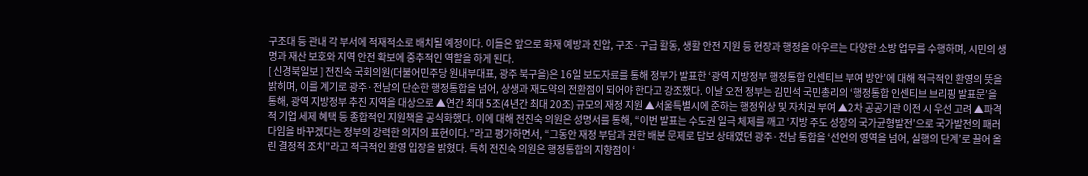구조대 등 관내 각 부서에 적재적소로 배치될 예정이다. 이들은 앞으로 화재 예방과 진압, 구조·구급 활동, 생활 안전 지원 등 현장과 행정을 아우르는 다양한 소방 업무를 수행하며, 시민의 생명과 재산 보호와 지역 안전 확보에 중추적인 역할을 하게 된다.
[ 신경북일보 ] 전진숙 국회의원(더불어민주당 원내부대표, 광주 북구을)은 16일 보도자료를 통해 정부가 발표한 ‘광역 지방정부 행정통합 인센티브 부여 방안’에 대해 적극적인 환영의 뜻을 밝히며, 이를 계기로 광주·전남의 단순한 행정통합을 넘어, 상생과 재도약의 전환점이 되어야 한다고 강조했다. 이날 오전 정부는 김민석 국민총리의 ‘행정통합 인센티브 브리핑 발표문’을 통해, 광역 지방정부 추진 지역을 대상으로 ▲연간 최대 5조(4년간 최대 20조) 규모의 재정 지원 ▲서울특별시에 준하는 행정위상 및 자치권 부여 ▲2차 공공기관 이전 시 우선 고려 ▲파격적 기업 세제 혜택 등 종합적인 지원책을 공식화했다. 이에 대해 전진숙 의원은 성명서를 통해, “이번 발표는 수도권 일극 체제를 깨고 ‘지방 주도 성장의 국가균형발전’으로 국가발전의 패러다임을 바꾸겠다는 정부의 강력한 의지의 표현이다.”라고 평가하면서, “그동안 재정 부담과 권한 배분 문제로 답보 상태였던 광주·전남 통합을 ‘선언의 영역을 넘어, 실행의 단계’로 끌어 올린 결정적 조치”라고 적극적인 환영 입장을 밝혔다. 특히 전진숙 의원은 행정통합의 지향점이 ‘